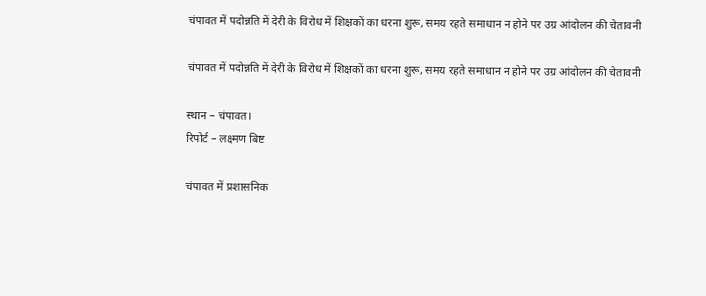चंपावत में पदोन्नति में देरी के विरोध में शिक्षकों का धरना शुरू, समय रहते समाधान न होने पर उग्र आंदोलन की चेतावनी

चंपावत में पदोन्नति में देरी के विरोध में शिक्षकों का धरना शुरू, समय रहते समाधान न होने पर उग्र आंदोलन की चेतावनी

स्थान – चंपावत।
रिपोर्ट – लक्ष्मण बिष्ट

चंपावत में प्रशासनिक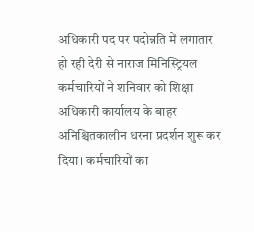अधिकारी पद पर पदोन्नति में लगातार हो रही देरी से नाराज मिनिस्ट्रियल कर्मचारियों ने शनिवार को शिक्षा अधिकारी कार्यालय के बाहर अनिश्चितकालीन धरना प्रदर्शन शुरू कर दिया। कर्मचारियों का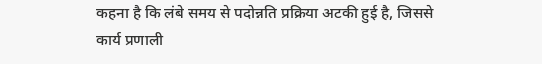कहना है कि लंबे समय से पदोन्नति प्रक्रिया अटकी हुई है, जिससे कार्य प्रणाली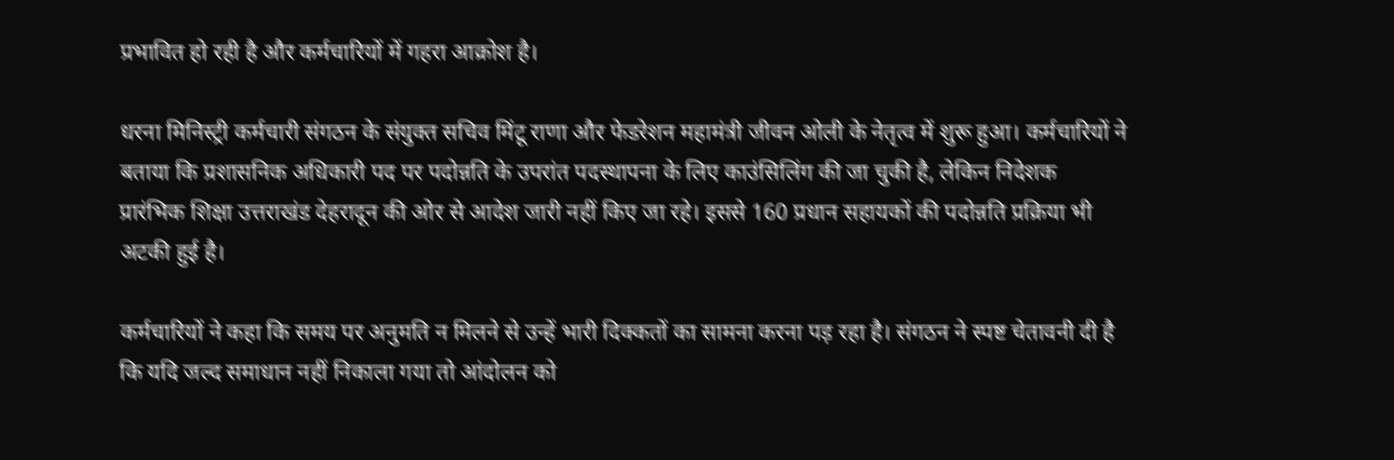प्रभावित हो रही है और कर्मचारियों में गहरा आक्रोश है।

धरना मिनिस्ट्री कर्मचारी संगठन के संयुक्त सचिव मिंटू राणा और फेडरेशन महामंत्री जीवन ओली के नेतृत्व में शुरू हुआ। कर्मचारियों ने बताया कि प्रशासनिक अधिकारी पद पर पदोन्नति के उपरांत पदस्थापना के लिए काउंसिलिंग की जा चुकी है, लेकिन निदेशक प्रारंभिक शिक्षा उत्तराखंड देहरादून की ओर से आदेश जारी नहीं किए जा रहे। इससे 160 प्रधान सहायकों की पदोन्नति प्रक्रिया भी अटकी हुई है।

कर्मचारियों ने कहा कि समय पर अनुमति न मिलने से उन्हें भारी दिक्कतों का सामना करना पड़ रहा है। संगठन ने स्पष्ट चेतावनी दी है कि यदि जल्द समाधान नहीं निकाला गया तो आंदोलन को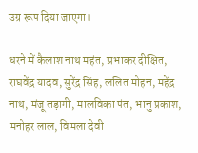उग्र रूप दिया जाएगा।

धरने में कैलाश नाथ महंत, प्रभाकर दीक्षित, राघवेंद्र यादव, सुरेंद्र सिंह, ललित मोहन, महेंद्र नाथ, मंजू तड़ागी, मालविका पंत, भानु प्रकाश, मनोहर लाल, विमला देवी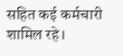सहित कई कर्मचारी शामिल रहे।